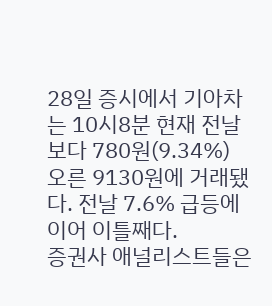28일 증시에서 기아차는 10시8분 현재 전날보다 780원(9.34%) 오른 9130원에 거래됐다. 전날 7.6% 급등에 이어 이틀째다.
증권사 애널리스트들은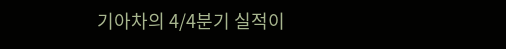기아차의 4/4분기 실적이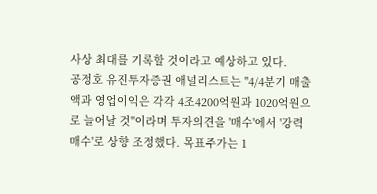사상 최대를 기록할 것이라고 예상하고 있다.
공정호 유진투자증권 애널리스트는 "4/4분기 매출액과 영업이익은 각각 4조4200억원과 1020억원으로 늘어날 것"이라며 투자의견을 '매수'에서 '강력매수'로 상향 조정했다. 목표주가는 1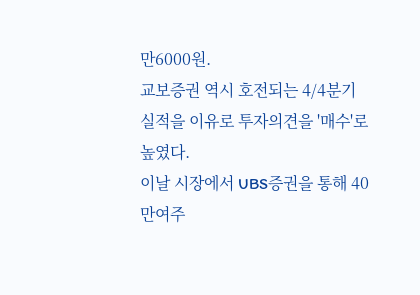만6000원.
교보증권 역시 호전되는 4/4분기 실적을 이유로 투자의견을 '매수'로 높였다.
이날 시장에서 UBS증권을 통해 40만여주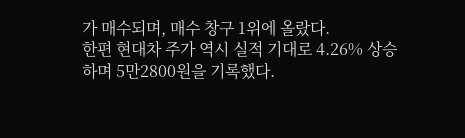가 매수되며, 매수 창구 1위에 올랐다.
한편 현대차 주가 역시 실적 기대로 4.26% 상승하며 5만2800원을 기록했다.